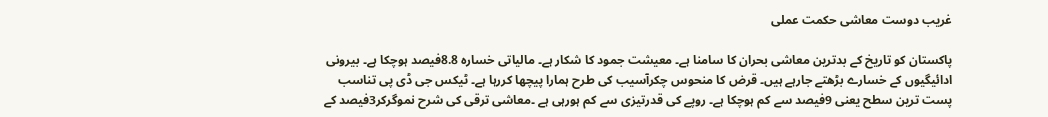غریب دوست معاشی حکمت عملی

پاکستان کو تاریخ کے بدترین معاشی بحران کا سامنا ہے۔ معیشت جمود کا شکار ہے۔ مالیاتی خسارہ 8.8فیصد ہوچکا ہے۔ بیرونی ادائیگیوں کے خسارے بڑھتے جارہے ہیں۔ قرض کا منحوس چکرآسیب کی طرح ہمارا پیچھا کررہا ہے۔ ٹیکس جی ڈی پی تناسب پست ترین سطح یعنی 9فیصد سے کم ہوچکا ہے۔ روپے کی قدرتیزی سے کم ہورہی ہے ۔معاشی ترقی کی شرح نموگرکر3فیصد کے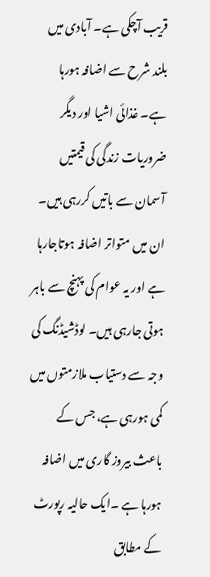قریب آچکی ہے۔ آبادی میں بلند شرح سے اضافہ ہورہا ہے۔ غذائی اشیا اور دیگر ضروریات زندگی کی قیمتیں آسمان سے باتیں کررہی ہیں۔ ان میں متواتر اضافہ ہوتاجارہا ہے اور یہ عوام کی پہنچ سے باہر ہوتی جارہی ہیں۔ لوڈشیڈنگ کی وجہ سے دستیاب ملازمتوں میں کمی ہورہی ہے، جس کے باعث بیروز گاری میں اضافہ ہورہا ہے ۔ایک حالیہ رپورٹ کے مطابق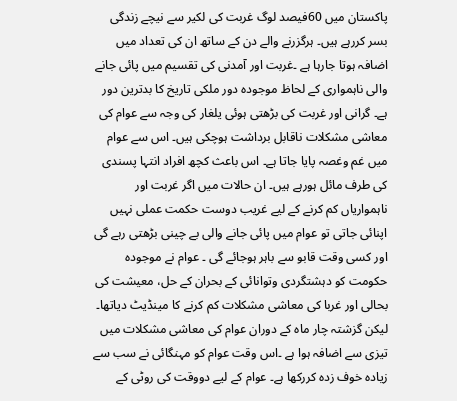پاکستان میں 60فیصد لوگ غربت کی لکیر سے نیچے زندگی بسر کررہے ہیں۔ ہرگزرنے والے دن کے ساتھ ان کی تعداد میں اضافہ ہوتا جارہا ہے ۔غربت اور آمدنی کی تقسیم میں پائی جانے والی ناہمواری کے لحاظ موجودہ دور ملکی تاریخ کا بدترین دور ہے۔ گرانی اور غربت کی بڑھتی ہوئی یلغار کی وجہ سے عوام کی معاشی مشکلات ناقابل برداشت ہوچکی ہیں۔ اس سے عوام میں غم وغصہ پایا جاتا ہے۔ اس باعث کچھ افراد انتہا پسندی کی طرف مائل ہورہے ہیں۔ ان حالات میں اگر غربت اور ناہمواریاں کم کرنے کے لیے غریب دوست حکمت عملی نہیں اپنائی جاتی تو عوام میں پائی جانے والی بے چینی بڑھتی رہے گی اور کسی وقت قابو سے باہر ہوجائے گی ۔ عوام نے موجودہ حکومت کو دہشتگردی وتوانائی کے بحران کے حل، معیشت کی بحالی اور غربا کی معاشی مشکلات کم کرنے کا مینڈیٹ دیاتھا۔ لیکن گزشتہ چار ماہ کے دوران عوام کی معاشی مشکلات میں تیزی سے اضافہ ہوا ہے ۔اس وقت عوام کو مہنگائی نے سب سے زیادہ خوف زدہ کررکھا ہے۔ عوام کے لیے دووقت کی روٹی کے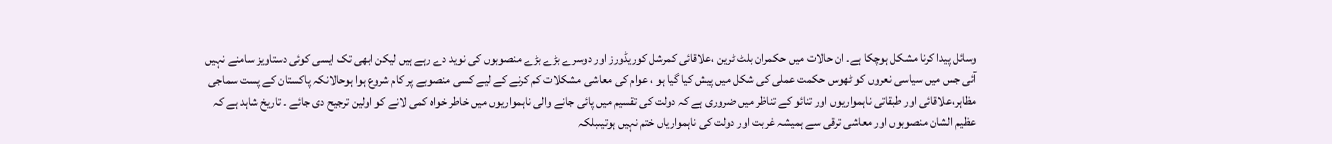وسائل پیدا کرنا مشکل ہوچکا ہے۔ ان حالات میں حکمران بلٹ ٹرین ،علاقائی کمرشل کوریڈورز اور دوسرے بڑے بڑے منصوبوں کی نوید دے رہے ہیں لیکن ابھی تک ایسی کوئی دستاویز سامنے نہیں آئی جس میں سیاسی نعروں کو ٹھوس حکمت عملی کی شکل میں پیش کیا گیا ہو ، عوام کی معاشی مشکلات کم کرنے کے لیے کسی منصوبے پر کام شروع ہوا ہوحالانکہ پاکستان کے پست سماجی مظاہر،علاقائی اور طبقاتی ناہمواریوں اور تنائو کے تناظر میں ضروری ہے کہ دولت کی تقسیم میں پائی جانے والی ناہمواریوں میں خاطر خواہ کمی لانے کو اولین ترجیح دی جائے ۔ تاریخ شاہد ہے کہ عظیم الشان منصوبوں اور معاشی ترقی سے ہمیشہ غربت اور دولت کی ناہمواریاں ختم نہیں ہوتیںبلکہ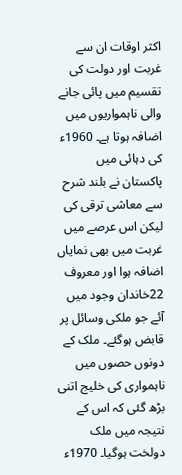اکثر اوقات ان سے غربت اور دولت کی تقسیم میں پائی جانے والی ناہمواریوں میں اضافہ ہوتا ہے۔ 1960ء کی دہائی میں پاکستان نے بلند شرح سے معاشی ترقی کی لیکن اس عرصے میں غربت میں بھی نمایاں اضافہ ہوا اور معروف 22خاندان وجود میں آئے جو ملکی وسائل پر قابض ہوگئے۔ ملک کے دونوں حصوں میں ناہمواری کی خلیج اتنی بڑھ گئی کہ اس کے نتیجہ میں ملک دولخت ہوگیا۔ 1970ء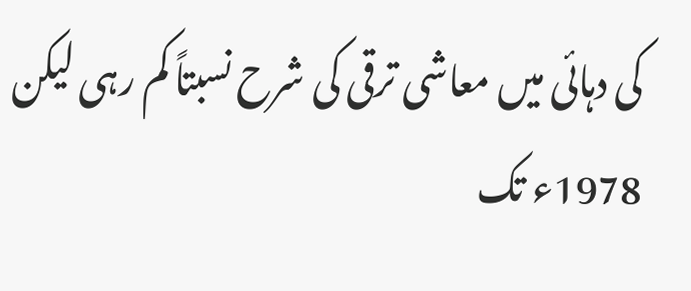کی دہائی میں معاشی ترقی کی شرح نسبتاً کم رہی لیکن 1978ء تک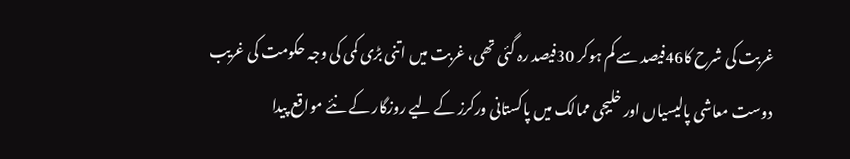غربت کی شرح کا46فیصد سے کم ہوکر 30فیصد رہ گئی تھی، غربت میں اتنی بڑی کمی کی وجہ حکومت کی غریب دوست معاشی پالیسیاں اور خلیجی ممالک میں پاکستانی ورکرز کے لیے روزگار کے نئے مواقع پیدا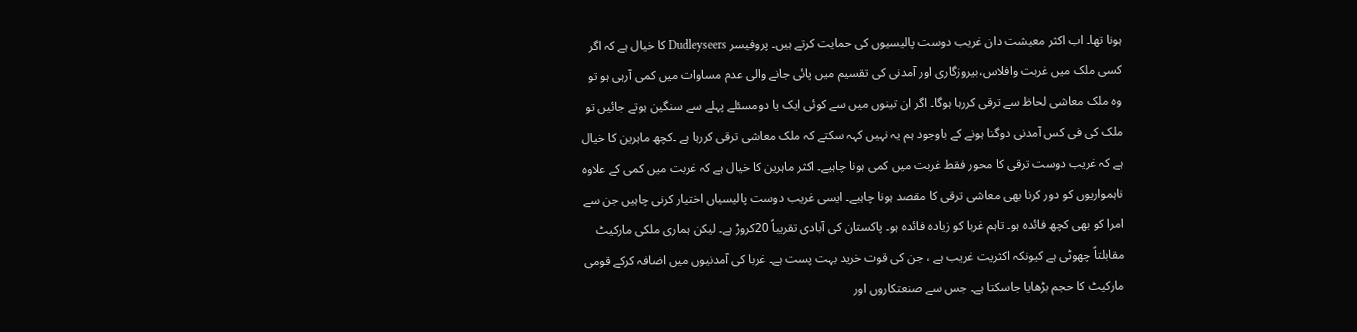ہونا تھا۔ اب اکثر معیشت دان غریب دوست پالیسیوں کی حمایت کرتے ہیں۔ پروفیسر Dudleyseers کا خیال ہے کہ اگر کسی ملک میں غربت وافلاس،بیروزگاری اور آمدنی کی تقسیم میں پائی جانے والی عدم مساوات میں کمی آرہی ہو تو وہ ملک معاشی لحاظ سے ترقی کررہا ہوگا۔ اگر ان تینوں میں سے کوئی ایک یا دومسئلے پہلے سے سنگین ہوتے جائیں تو ملک کی فی کس آمدنی دوگنا ہونے کے باوجود ہم یہ نہیں کہہ سکتے کہ ملک معاشی ترقی کررہا ہے ۔کچھ ماہرین کا خیال ہے کہ غریب دوست ترقی کا محور فقط غربت میں کمی ہونا چاہیے۔ اکثر ماہرین کا خیال ہے کہ غربت میں کمی کے علاوہ ناہمواریوں کو دور کرنا بھی معاشی ترقی کا مقصد ہونا چاہیے۔ ایسی غریب دوست پالیسیاں اختیار کرنی چاہیں جن سے امرا کو بھی کچھ فائدہ ہو۔ تاہم غربا کو زیادہ فائدہ ہو۔ پاکستان کی آبادی تقریباً 20کروڑ ہے۔ لیکن ہماری ملکی مارکیٹ مقابلتاً چھوٹی ہے کیونکہ اکثریت غریب ہے ، جن کی قوت خرید بہت پست ہے۔ غربا کی آمدنیوں میں اضافہ کرکے قومی مارکیٹ کا حجم بڑھایا جاسکتا ہے۔ جس سے صنعتکاروں اور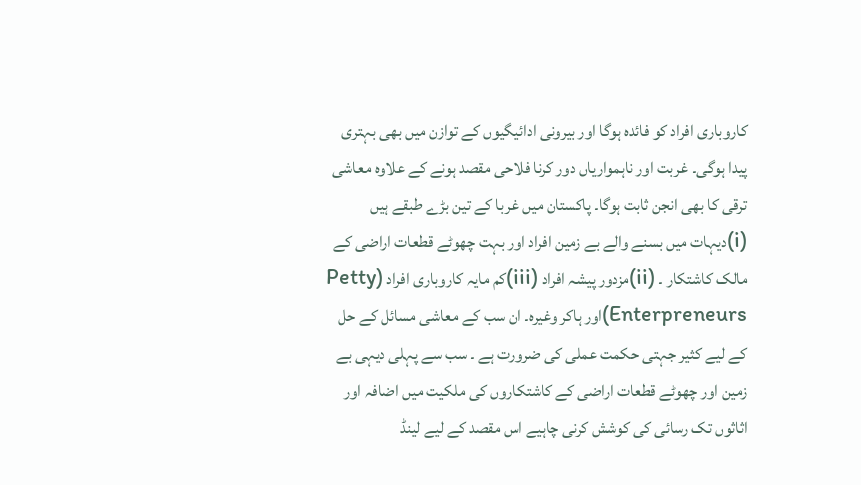کاروباری افراد کو فائدہ ہوگا اور بیرونی ادائیگیوں کے توازن میں بھی بہتری پیدا ہوگی۔ غربت اور ناہمواریاں دور کرنا فلاحی مقصد ہونے کے علاوہ معاشی ترقی کا بھی انجن ثابت ہوگا۔ پاکستان میں غربا کے تین بڑے طبقے ہیں (i)دیہات میں بسنے والے بے زمین افراد اور بہت چھوٹے قطعات اراضی کے مالک کاشتکار ۔ (ii)مزدور پیشہ افراد (iii)کم مایہ کاروباری افراد (Petty Enterpreneurs)اور ہاکر وغیرہ۔ ان سب کے معاشی مسائل کے حل کے لیے کثیر جہتی حکمت عملی کی ضرورت ہے ۔ سب سے پہلی دیہی بے زمین اور چھوٹے قطعات اراضی کے کاشتکاروں کی ملکیت میں اضافہ اور اثاثوں تک رسائی کی کوشش کرنی چاہیے اس مقصد کے لیے لینڈ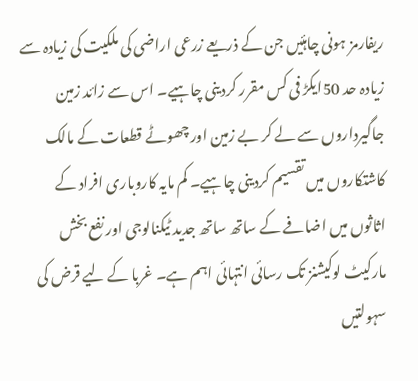ریفارمز ہونی چاہئیں جن کے ذریعے زرعی اراضی کی ملکیت کی زیادہ سے زیادہ حد 50ایکڑ فی کس مقرر کردینی چاہیے۔ اس سے زائد زمین جاگیرداروں سے لے کر بے زمین اور چھوٹے قطعات کے مالک کاشتکاروں میں تقسیم کردینی چاہیے۔ کم مایہ کاروباری افراد کے اثاثوں میں اضافے کے ساتھ ساتھ جدید ٹیکنالوجی اور نفع بخش مارکیٹ لوکیشنز تک رسائی انتہائی اہم ہے۔ غربا کے لیے قرض کی سہولتیں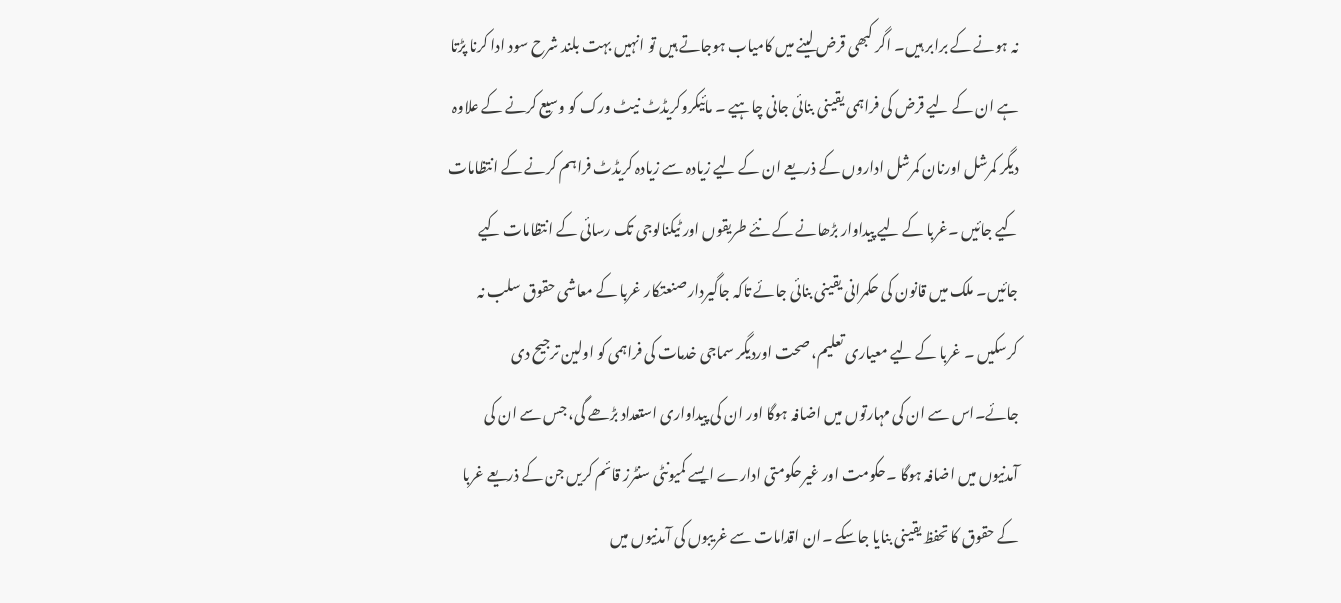نہ ہونے کے برابر ہیں۔ اگر کبھی قرض لینے میں کامیاب ہوجاتے ہیں تو انہیں بہت بلند شرح سود ادا کرنا پڑتا ہے ان کے لیے قرض کی فراہمی یقینی بنائی جانی چاہیے ۔ مائیکروکریڈٹ نیٹ ورک کو وسیع کرنے کے علاوہ دیگر کمرشل اورنان کمرشل اداروں کے ذریعے ان کے لیے زیادہ سے زیادہ کریڈٹ فراہم کرنے کے انتظامات کیے جائیں ۔غربا کے لیے پیداوار بڑھانے کے نئے طریقوں اور ٹیکنالوجی تک رسائی کے انتظامات کیے جائیں۔ ملک میں قانون کی حکمرانی یقینی بنائی جائے تاکہ جاگیردار صنعتکار غربا کے معاشی حقوق سلب نہ کرسکیں ۔ غربا کے لیے معیاری تعلیم، صحت اوردیگر سماجی خدمات کی فراہمی کو اولین ترجیح دی جائے۔اس سے ان کی مہارتوں میں اضافہ ہوگا اور ان کی پیداواری استعداد بڑھے گی، جس سے ان کی آمدنیوں میں اضافہ ہوگا ۔حکومت اور غیرحکومتی ادارے ایسے کمیونٹی سنٹرز قائم کریں جن کے ذریعے غربا کے حقوق کا تحفظ یقینی بنایا جاسکے ۔ان اقدامات سے غریبوں کی آمدنیوں میں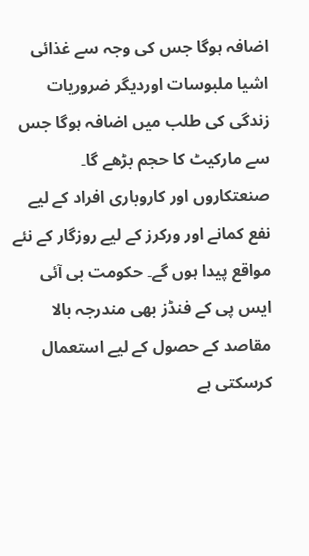اضافہ ہوگا جس کی وجہ سے غذائی اشیا ملبوسات اوردیگر ضروریات زندگی کی طلب میں اضافہ ہوگا جس سے مارکیٹ کا حجم بڑھے گا۔ صنعتکاروں اور کاروباری افراد کے لیے نفع کمانے اور ورکرز کے لیے روزگار کے نئے مواقع پیدا ہوں گے۔ حکومت بی آئی ایس پی کے فنڈز بھی مندرجہ بالا مقاصد کے حصول کے لیے استعمال کرسکتی ہے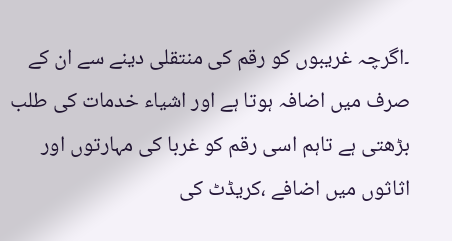۔اگرچہ غریبوں کو رقم کی منتقلی دینے سے ان کے صرف میں اضافہ ہوتا ہے اور اشیاء خدمات کی طلب بڑھتی ہے تاہم اسی رقم کو غربا کی مہارتوں اور اثاثوں میں اضافے ،کریڈٹ کی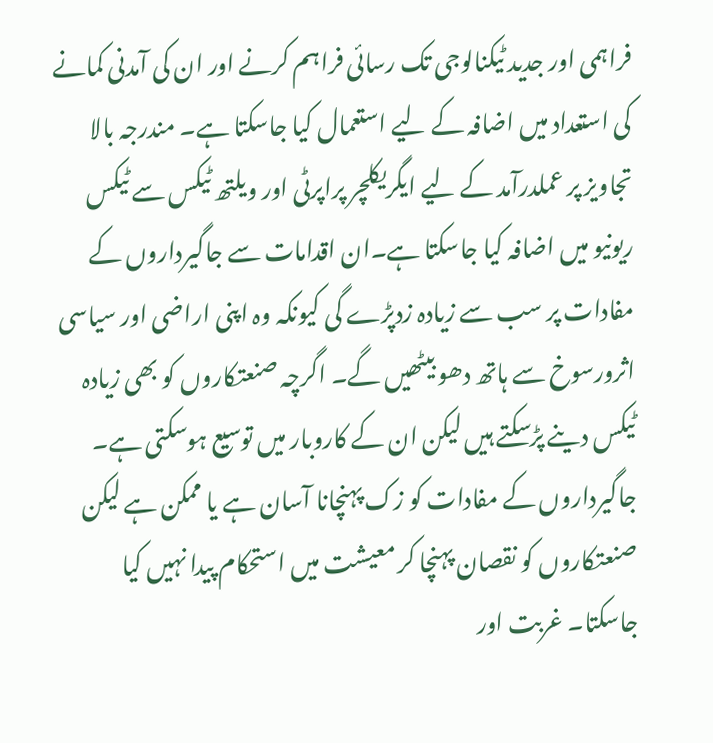فراہمی اور جدید ٹیکنالوجی تک رسائی فراہم کرنے اور ان کی آمدنی کمانے کی استعداد میں اضافہ کے لیے استعمال کیا جاسکتا ہے۔ مندرجہ بالا تجاویز پر عملدرآمد کے لیے ایگریکلچر پراپرٹی اور ویلتھ ٹیکس سے ٹیکس ریونیو میں اضافہ کیا جاسکتا ہے۔ان اقدامات سے جاگیرداروں کے مفادات پر سب سے زیادہ زدپڑے گی کیونکہ وہ اپنی اراضی اور سیاسی اثرورسوخ سے ہاتھ دھو بیٹھیں گے۔ اگرچہ صنعتکاروں کو بھی زیادہ ٹیکس دینے پڑسکتے ہیں لیکن ان کے کاروبار میں توسیع ہوسکتی ہے۔ جاگیرداروں کے مفادات کو زک پہنچانا آسان ہے یا ممکن ہے لیکن صنعتکاروں کو نقصان پہنچا کر معیشت میں استحکام پیدا نہیں کیا جاسکتا۔ غربت اور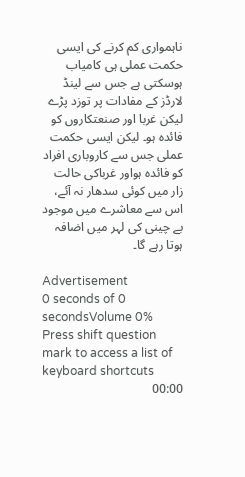ناہمواری کم کرنے کی ایسی حکمت عملی ہی کامیاب ہوسکتی ہے جس سے لینڈ لارڈز کے مفادات پر توزد پڑے لیکن غربا اور صنعتکاروں کو فائدہ ہو۔ لیکن ایسی حکمت عملی جس سے کاروباری افراد کو فائدہ ہواور غرباکی حالت زار میں کوئی سدھار نہ آئے، اس سے معاشرے میں موجود بے چینی کی لہر میں اضافہ ہوتا رہے گا۔

Advertisement
0 seconds of 0 secondsVolume 0%
Press shift question mark to access a list of keyboard shortcuts
00:00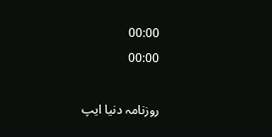00:00
00:00

روزنامہ دنیا ایپ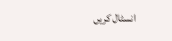انسٹال کریں